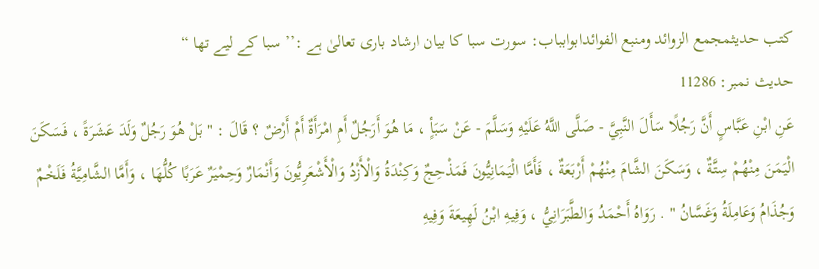کتب حدیثمجمع الزوائد ومنبع الفوائدابوابباب: سورت سبا کا بیان ارشاد باری تعالیٰ ہے :’’ سبا کے لیے تھا “
حدیث نمبر: 11286
عَنِ ابْنِ عَبَّاسٍ أَنَّ رَجُلًا سَأَلَ النَّبِيَّ - صَلَّى اللَّهُ عَلَيْهِ وَسَلَّمَ - عَنْ سَبَأٍ ، مَا هُوَ أَرَجُلٌ أَمِ امْرَأَةٌ أَمْ أَرْضٌ ؟ قَالَ : " بَلْ هُوَ رَجُلٌ وَلَدَ عَشَرَةً ، فَسَكَنَ الْيَمَنَ مِنْهُمْ سِتَّةٌ ، وَسَكَنَ الشَّامَ مِنْهُمْ أَرْبَعَةٌ ، فَأَمَّا الْيَمَانِيُّونَ فَمَذْحِجٌ وَكِنْدَةُ وَالْأَزْدُ وَالْأَشْعَرِيُّونَ وَأَنْمَارٌ وَحِمْيَرٌ عَرَبًا كُلُّهَا ، وَأَمَّا الشَّامِيَّةُ فَلَخْمٌ وَجُذَامُ وَعَامِلَةُ وَغَسَّانُ " . رَوَاهُ أَحْمَدُ وَالطَّبَرَانِيُّ ، وَفِيهِ ابْنُ لَهِيعَةَ وَفِيهِ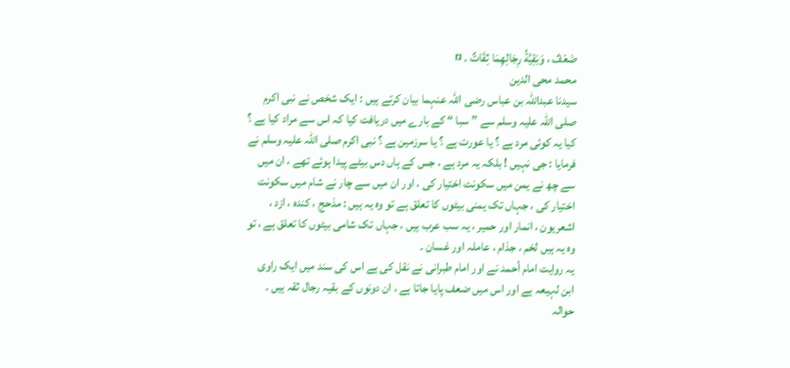ضَعْفٌ ، وَبَقِيَّةُ رِجَالِهِمَا ثِقَاتٌ . ¤
محمد محی الدین
سیدنا عبداللہ بن عباس رضی اللہ عنہما بیان کرتے ہیں : ایک شخص نے نبی اکرم صلی اللہ علیہ وسلم سے ” سبا “ کے بارے میں دریافت کیا کہ اس سے مراد کیا ہے ؟ کیا یہ کوئی مرد ہے ؟ یا عورت ہے ؟ یا سرزمین ہے ؟ نبی اکرم صلی اللہ علیہ وسلم نے فرمایا : جی نہیں ! بلکہ یہ مرد ہے ، جس کے ہاں دس بیٹے پیدا ہوئے تھے ، ان میں سے چھ نے یمن میں سکونت اختیار کی ، اور ان میں سے چار نے شام میں سکونت اختیار کی ، جہاں تک یمنی بیٹوں کا تعلق ہے تو وہ یہ ہیں : مذحج ، کنده ، ازد ، اشعریون ، انمار اور حمیر ، یہ سب عرب ہیں ، جہاں تک شامی بیٹوں کا تعلق ہے ، تو وہ یہ ہیں لخم ، جذام ، عاملہ اور غسان ۔
یہ روایت امام أحمد نے اور امام طبرانی نے نقل کی ہے اس کی سند میں ایک راوی ابن لہیعہ ہے اور اس میں ضعف پایا جاتا ہے ، ان دونوں کے بقیہ رجال ثقہ ہیں ۔
حوالہ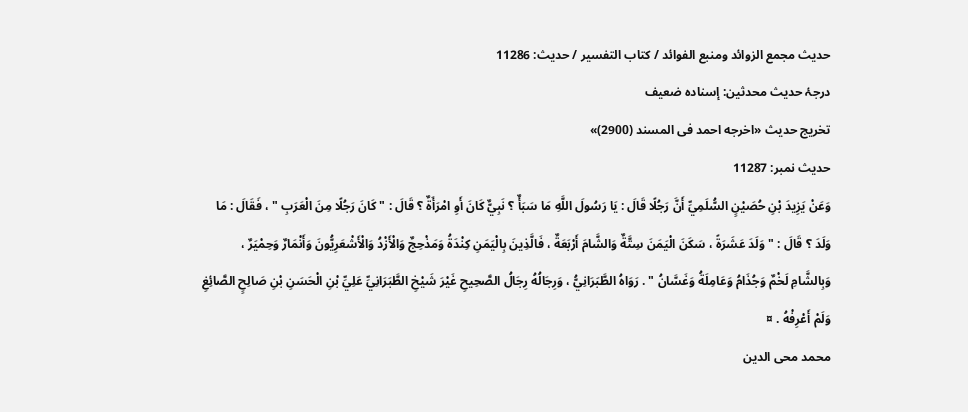حدیث مجمع الزوائد ومنبع الفوائد / كتاب التفسير / حدیث: 11286
درجۂ حدیث محدثین: إسنادہ ضعیف
تخریج حدیث «اخرجه احمد فى المسند (2900)»
حدیث نمبر: 11287
وَعَنْ يَزِيدَ بْنِ حُصَيْنٍ السُّلَمِيِّ أَنَّ رَجُلًا قَالَ : يَا رَسُولَ اللَّهِ مَا سَبَأٌ ؟ نَبِيٌّ كَانَ أَوِ امْرَأَةٌ ؟ قَالَ : " كَانَ رَجُلًا مِنَ الْعَرَبِ " ، فَقَالَ : مَا وَلَدَ ؟ قَالَ : " وَلَدَ عَشَرَةً ، سَكَنَ الْيَمَنَ سِتَّةٌ وَالشَّامَ أَرْبَعَةٌ ، فَالَّذِينَ بِالْيَمَنِ كِنْدَةُ وَمَذْحِجٌ وَالْأَزْدُ وَالْأَشْعَرِيُّونَ وَأَنْمَارٌ وَحِمْيَرٌ ، وَبِالشَّامِ لَخْمٌ وَجُذَامُ وَعَامِلَةُ وَغَسَّانُ " . رَوَاهُ الطَّبَرَانِيُّ ، وَرِجَالُهُ رِجَالُ الصَّحِيحِ غَيْرَ شَيْخِ الطَّبَرَانِيِّ عَلِيِّ بْنِ الْحَسَنِ بْنِ صَالِحٍ الصَّائِغِ وَلَمْ أَعْرِفْهُ . ¤
محمد محی الدین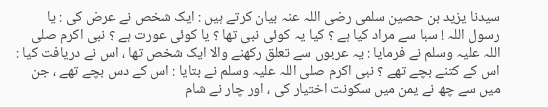سیدنا یزید بن حصین سلمی رضی اللہ عنہ بیان کرتے ہیں : ایک شخص نے عرض کی : یا رسول اللہ ! سبا سے مراد کیا ہے ؟ کیا یہ کوئی نبی تھا ؟ یا کوئی عورت ہے ؟ نبی اکرم صلی اللہ علیہ وسلم نے فرمایا : یہ عربوں سے تعلق رکھنے والا ایک شخص تھا ، اس نے دریافت کیا : اس کے کتنے بچے تھے ؟ نبی اکرم صلی اللہ علیہ وسلم نے بتایا : اس کے دس بچے تھے ، جن میں سے چھ نے یمن میں سکونت اختیار کی ، اور چار نے شام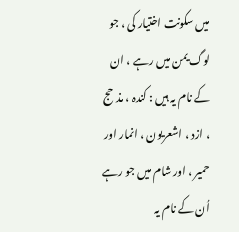میں سکونت اختیار کی ، جو لوگ یمن میں رہے ، ان کے نام یہ ہیں : کندہ ، مذحج ، ازد ، اشعریون ، انمار اور حمیر ، اور شام میں جو رہے اُن کے نام یہ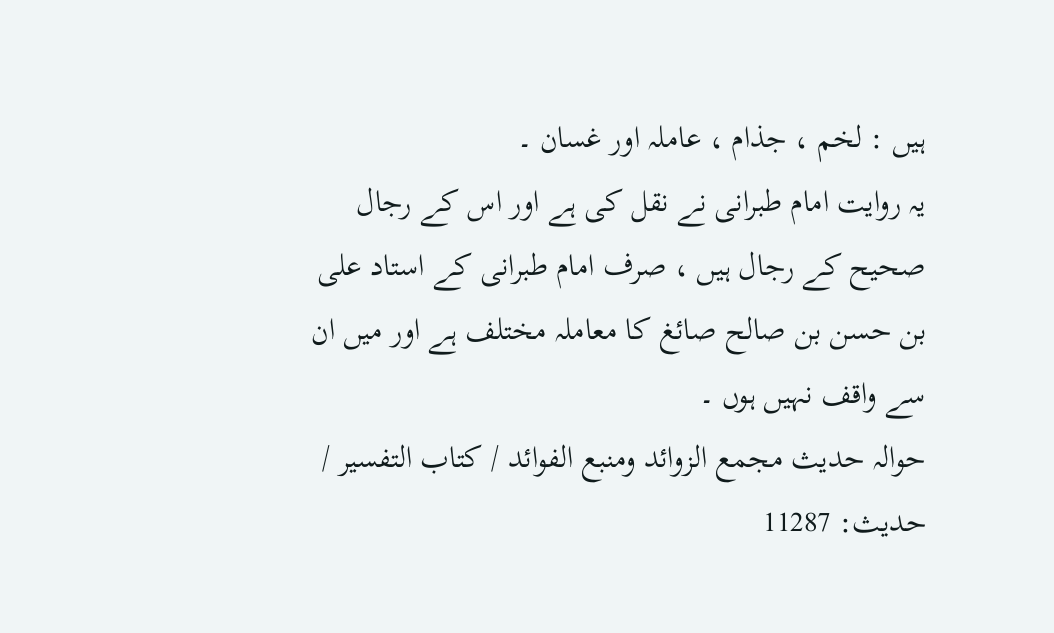ہیں : لخم ، جذام ، عاملہ اور غسان ۔
یہ روایت امام طبرانی نے نقل کی ہے اور اس کے رجال صحیح کے رجال ہیں ، صرف امام طبرانی کے استاد علی بن حسن بن صالح صائغ کا معاملہ مختلف ہے اور میں ان سے واقف نہیں ہوں ۔
حوالہ حدیث مجمع الزوائد ومنبع الفوائد / كتاب التفسير / حدیث: 11287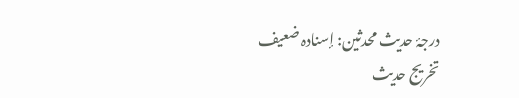درجۂ حدیث محدثین: إسنادہ ضعیف
تخریج حدیث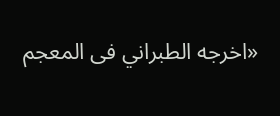«اخرجه الطبراني فى المعجم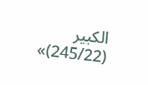الكبير (245/22)»